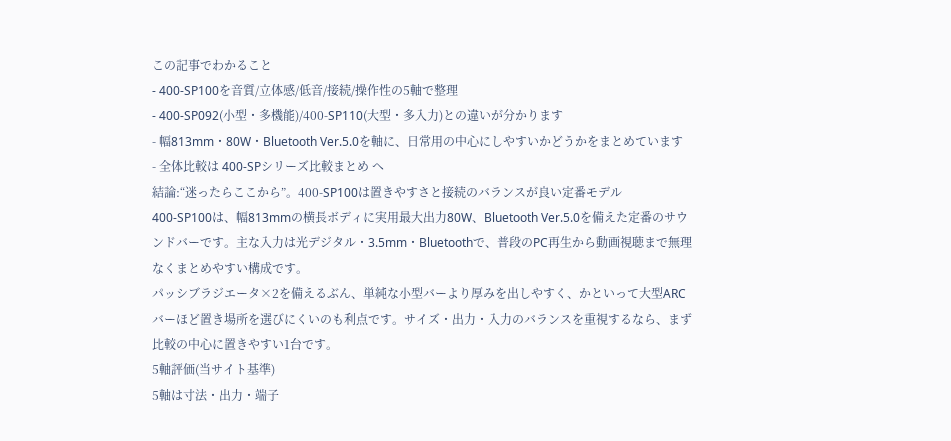この記事でわかること
- 400-SP100を音質/立体感/低音/接続/操作性の5軸で整理
- 400-SP092(小型・多機能)/400-SP110(大型・多入力)との違いが分かります
- 幅813mm・80W・Bluetooth Ver.5.0を軸に、日常用の中心にしやすいかどうかをまとめています
- 全体比較は 400-SPシリーズ比較まとめ へ
結論:“迷ったらここから”。400-SP100は置きやすさと接続のバランスが良い定番モデル
400-SP100は、幅813mmの横長ボディに実用最大出力80W、Bluetooth Ver.5.0を備えた定番のサウンドバーです。主な入力は光デジタル・3.5mm・Bluetoothで、普段のPC再生から動画視聴まで無理なくまとめやすい構成です。
パッシブラジエータ×2を備えるぶん、単純な小型バーより厚みを出しやすく、かといって大型ARCバーほど置き場所を選びにくいのも利点です。サイズ・出力・入力のバランスを重視するなら、まず比較の中心に置きやすい1台です。
5軸評価(当サイト基準)
5軸は寸法・出力・端子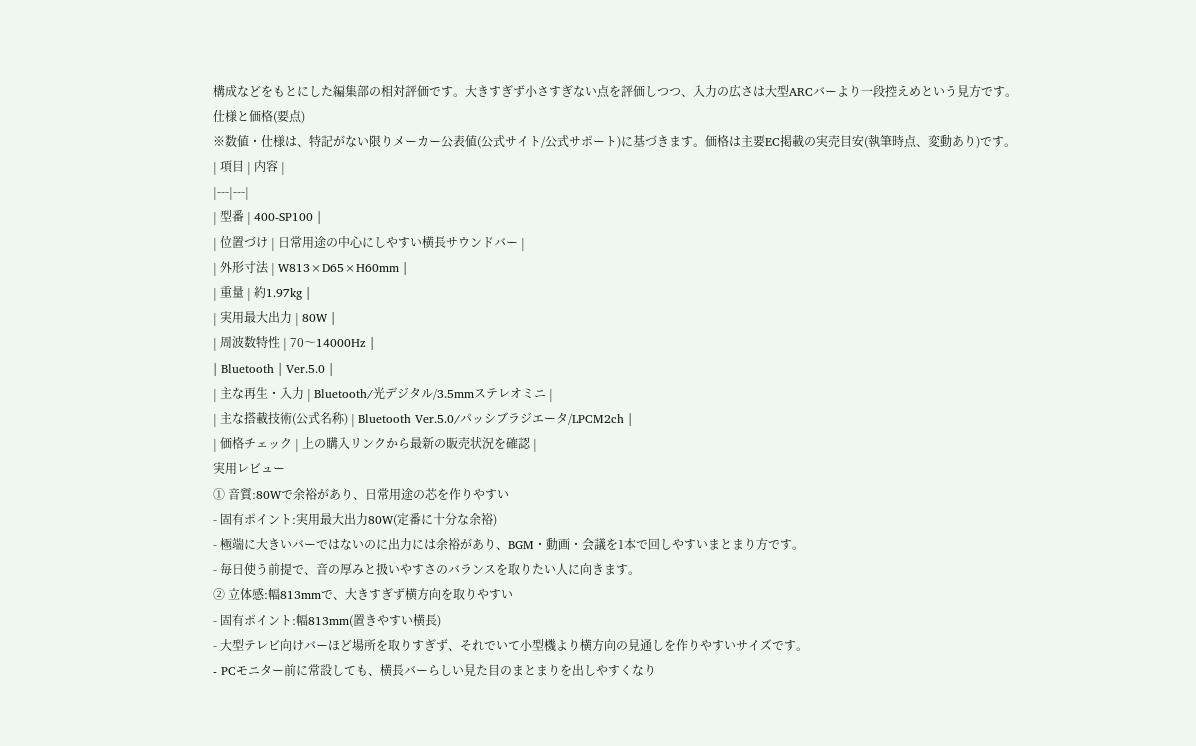構成などをもとにした編集部の相対評価です。大きすぎず小さすぎない点を評価しつつ、入力の広さは大型ARCバーより一段控えめという見方です。
仕様と価格(要点)
※数値・仕様は、特記がない限りメーカー公表値(公式サイト/公式サポート)に基づきます。価格は主要EC掲載の実売目安(執筆時点、変動あり)です。
| 項目 | 内容 |
|---|---|
| 型番 | 400-SP100 |
| 位置づけ | 日常用途の中心にしやすい横長サウンドバー |
| 外形寸法 | W813×D65×H60mm |
| 重量 | 約1.97kg |
| 実用最大出力 | 80W |
| 周波数特性 | 70〜14000Hz |
| Bluetooth | Ver.5.0 |
| 主な再生・入力 | Bluetooth/光デジタル/3.5mmステレオミニ |
| 主な搭載技術(公式名称) | Bluetooth Ver.5.0/パッシブラジエータ/LPCM2ch |
| 価格チェック | 上の購入リンクから最新の販売状況を確認 |
実用レビュー
① 音質:80Wで余裕があり、日常用途の芯を作りやすい
- 固有ポイント:実用最大出力80W(定番に十分な余裕)
- 極端に大きいバーではないのに出力には余裕があり、BGM・動画・会議を1本で回しやすいまとまり方です。
- 毎日使う前提で、音の厚みと扱いやすさのバランスを取りたい人に向きます。
② 立体感:幅813mmで、大きすぎず横方向を取りやすい
- 固有ポイント:幅813mm(置きやすい横長)
- 大型テレビ向けバーほど場所を取りすぎず、それでいて小型機より横方向の見通しを作りやすいサイズです。
- PCモニター前に常設しても、横長バーらしい見た目のまとまりを出しやすくなり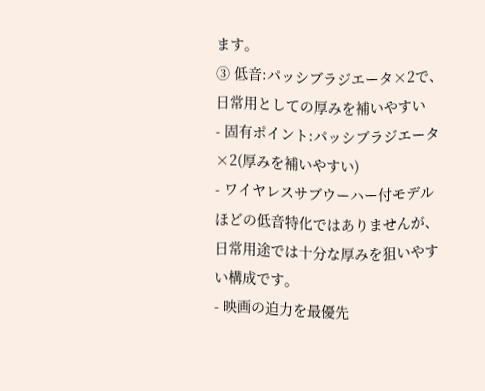ます。
③ 低音:パッシブラジエータ×2で、日常用としての厚みを補いやすい
- 固有ポイント:パッシブラジエータ×2(厚みを補いやすい)
- ワイヤレスサブウーハー付モデルほどの低音特化ではありませんが、日常用途では十分な厚みを狙いやすい構成です。
- 映画の迫力を最優先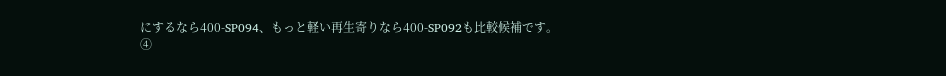にするなら400-SP094、もっと軽い再生寄りなら400-SP092も比較候補です。
④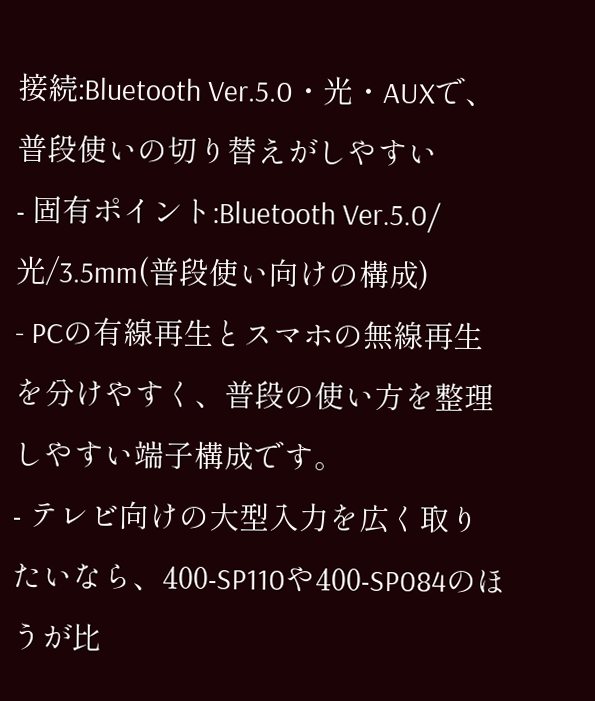接続:Bluetooth Ver.5.0・光・AUXで、普段使いの切り替えがしやすい
- 固有ポイント:Bluetooth Ver.5.0/光/3.5mm(普段使い向けの構成)
- PCの有線再生とスマホの無線再生を分けやすく、普段の使い方を整理しやすい端子構成です。
- テレビ向けの大型入力を広く取りたいなら、400-SP110や400-SP084のほうが比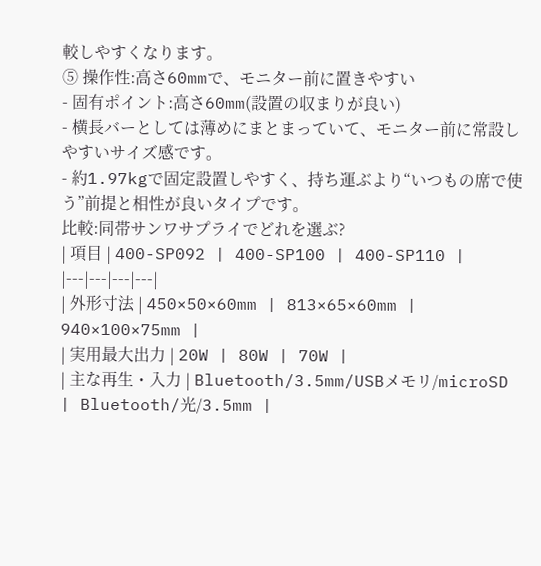較しやすくなります。
⑤ 操作性:高さ60mmで、モニター前に置きやすい
- 固有ポイント:高さ60mm(設置の収まりが良い)
- 横長バーとしては薄めにまとまっていて、モニター前に常設しやすいサイズ感です。
- 約1.97kgで固定設置しやすく、持ち運ぶより“いつもの席で使う”前提と相性が良いタイプです。
比較:同帯サンワサプライでどれを選ぶ?
| 項目 | 400-SP092 | 400-SP100 | 400-SP110 |
|---|---|---|---|
| 外形寸法 | 450×50×60mm | 813×65×60mm | 940×100×75mm |
| 実用最大出力 | 20W | 80W | 70W |
| 主な再生・入力 | Bluetooth/3.5mm/USBメモリ/microSD | Bluetooth/光/3.5mm |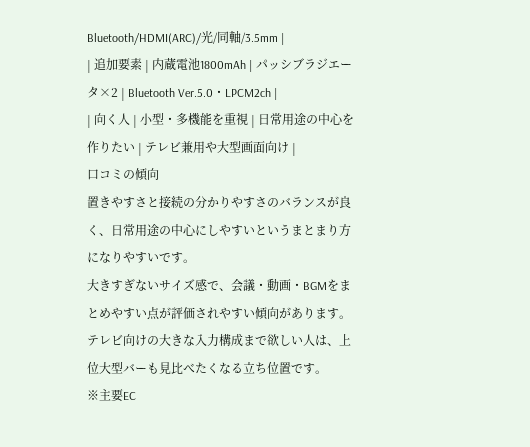Bluetooth/HDMI(ARC)/光/同軸/3.5mm |
| 追加要素 | 内蔵電池1800mAh | パッシブラジエータ×2 | Bluetooth Ver.5.0・LPCM2ch |
| 向く人 | 小型・多機能を重視 | 日常用途の中心を作りたい | テレビ兼用や大型画面向け |
口コミの傾向
置きやすさと接続の分かりやすさのバランスが良く、日常用途の中心にしやすいというまとまり方になりやすいです。
大きすぎないサイズ感で、会議・動画・BGMをまとめやすい点が評価されやすい傾向があります。
テレビ向けの大きな入力構成まで欲しい人は、上位大型バーも見比べたくなる立ち位置です。
※主要EC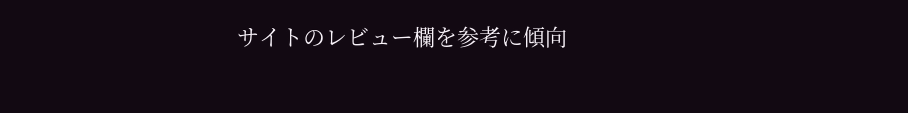サイトのレビュー欄を参考に傾向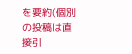を要約(個別の投稿は直接引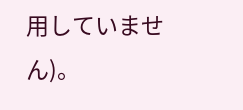用していません)。